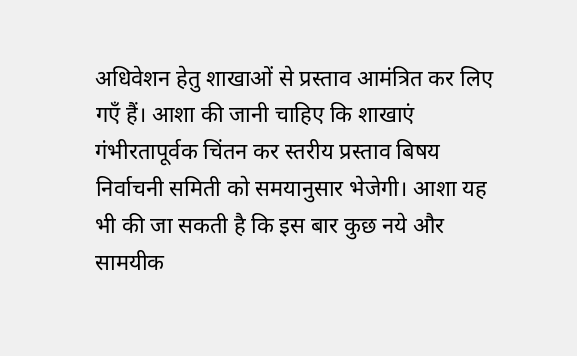अधिवेशन हेतु शाखाओं से प्रस्ताव आमंत्रित कर लिए गएँ हैं। आशा की जानी चाहिए कि शाखाएं गंभीरतापूर्वक चिंतन कर स्तरीय प्रस्ताव बिषय निर्वाचनी समिती को समयानुसार भेजेगी। आशा यह भी की जा सकती है कि इस बार कुछ नये और सामयीक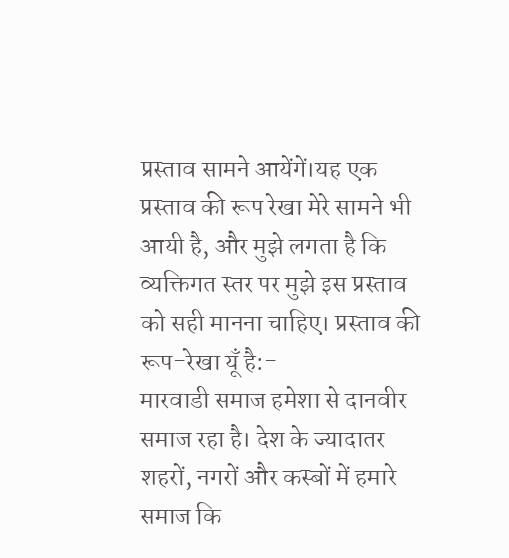प्रस्ताव सामने आयेंगें।यह एक प्रस्ताव की रूप रेखा मेरे सामने भी आयी है, और मुझे लगता है कि व्यक्तिगत स्तर पर मुझे इस प्रस्ताव को सही मानना चाहिए। प्रस्ताव की रूप-रेखा यूँ है:-
मारवाडी समाज हमेशा से दानवीर समाज रहा है। देश के ज्यादातर शहरों, नगरों और कस्बों में हमारे समाज कि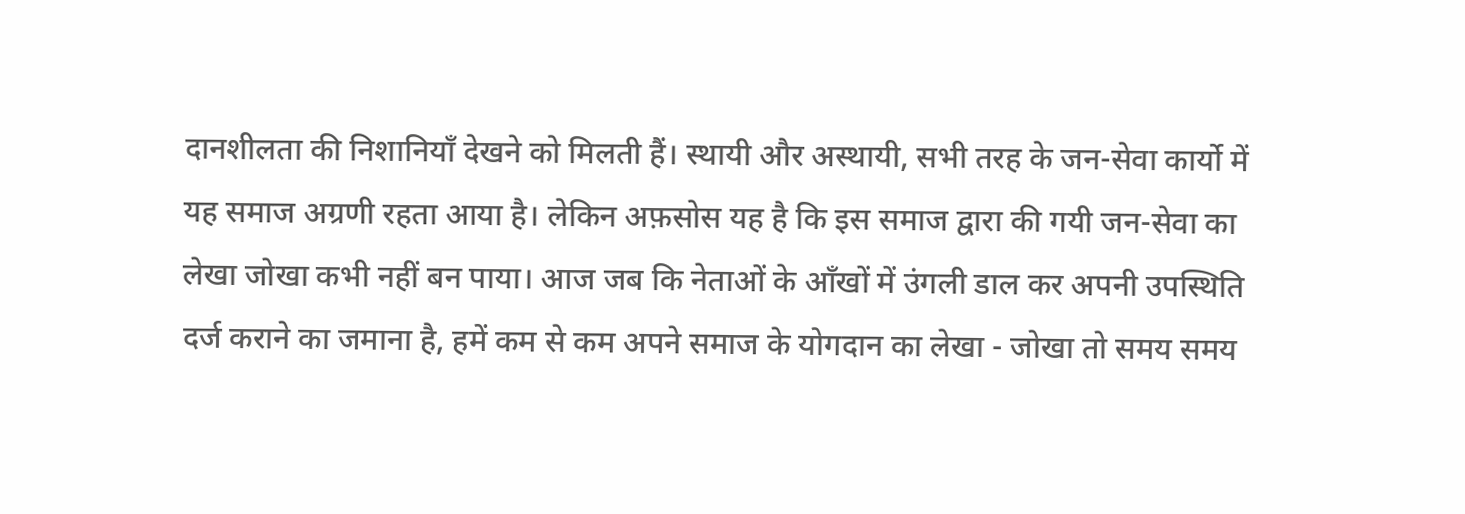दानशीलता की निशानियाँ देखने को मिलती हैं। स्थायी और अस्थायी, सभी तरह के जन-सेवा कार्यो में यह समाज अग्रणी रहता आया है। लेकिन अफ़सोस यह है कि इस समाज द्वारा की गयी जन-सेवा का लेखा जोखा कभी नहीं बन पाया। आज जब कि नेताओं के आँखों में उंगली डाल कर अपनी उपस्थिति दर्ज कराने का जमाना है, हमें कम से कम अपने समाज के योगदान का लेखा - जोखा तो समय समय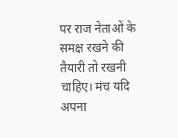पर राज नेताओं के समक्ष रखने की तैयारी तो रखनी चाहिए। मंच यदि अपना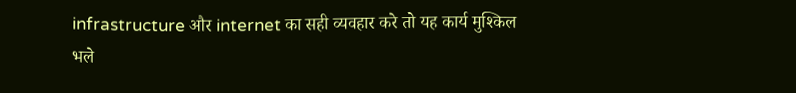infrastructure और internet का सही व्यवहार करे तो यह कार्य मुश्किल भले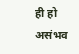ही हो असंभव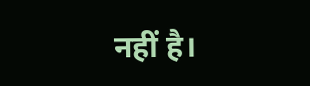नहीं है।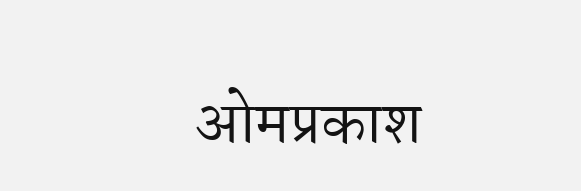ओमप्रकाश